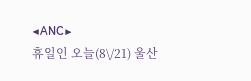◀ANC▶
휴일인 오늘(8\/21) 울산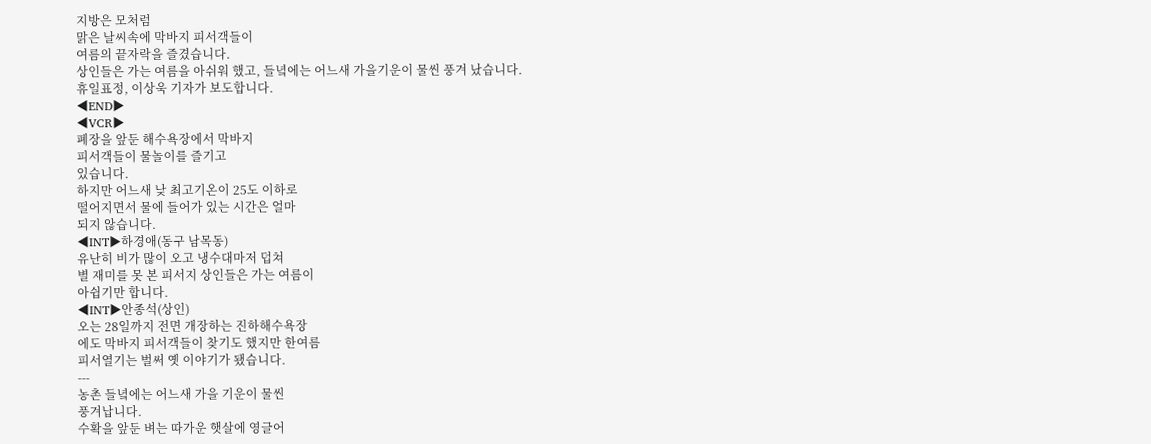지방은 모처럼
맑은 날씨속에 막바지 피서객들이
여름의 끝자락을 즐겼습니다.
상인들은 가는 여름을 아쉬워 했고, 들녘에는 어느새 가을기운이 물씬 풍겨 났습니다.
휴일표정, 이상욱 기자가 보도합니다.
◀END▶
◀VCR▶
폐장을 앞둔 해수욕장에서 막바지
피서객들이 물놀이를 즐기고
있습니다.
하지만 어느새 낮 최고기온이 25도 이하로
떨어지면서 물에 들어가 있는 시간은 얼마
되지 않습니다.
◀INT▶하경애(동구 남목동)
유난히 비가 많이 오고 냉수대마저 덥쳐
별 재미를 못 본 피서지 상인들은 가는 여름이
아쉽기만 합니다.
◀INT▶안종석(상인)
오는 28일까지 전면 개장하는 진하해수욕장
에도 막바지 피서객들이 찾기도 했지만 한여름
피서열기는 벌써 옛 이야기가 됐습니다.
---
농촌 들녘에는 어느새 가을 기운이 물씬
풍겨납니다.
수확을 앞둔 벼는 따가운 햇살에 영글어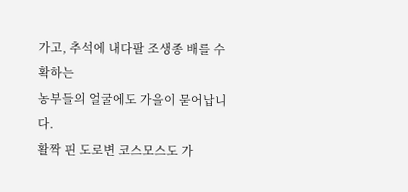가고, 추석에 내다팔 조생종 배를 수확하는
농부들의 얼굴에도 가을이 묻어납니다.
활짝 핀 도로변 코스모스도 가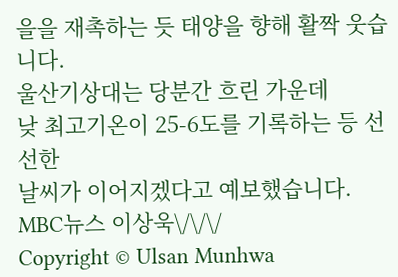을을 재촉하는 듯 태양을 향해 활짝 웃습니다.
울산기상대는 당분간 흐린 가운데
낮 최고기온이 25-6도를 기록하는 등 선선한
날씨가 이어지겠다고 예보했습니다.
MBC뉴스 이상욱\/\/\/
Copyright © Ulsan Munhwa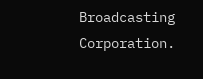Broadcasting Corporation.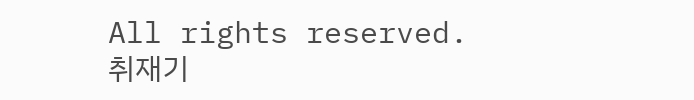All rights reserved.
취재기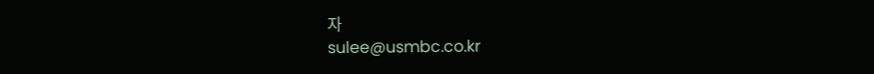자
sulee@usmbc.co.kr